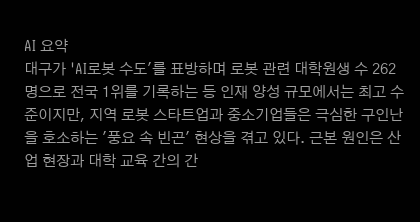AI 요약
대구가 'AI로봇 수도'를 표방하며 로봇 관련 대학원생 수 262명으로 전국 1위를 기록하는 등 인재 양성 규모에서는 최고 수준이지만, 지역 로봇 스타트업과 중소기업들은 극심한 구인난을 호소하는 '풍요 속 빈곤' 현상을 겪고 있다. 근본 원인은 산업 현장과 대학 교육 간의 간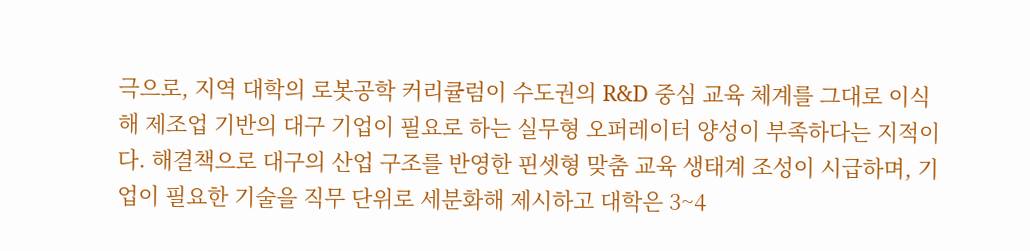극으로, 지역 대학의 로봇공학 커리큘럼이 수도권의 R&D 중심 교육 체계를 그대로 이식해 제조업 기반의 대구 기업이 필요로 하는 실무형 오퍼레이터 양성이 부족하다는 지적이다. 해결책으로 대구의 산업 구조를 반영한 핀셋형 맞춤 교육 생태계 조성이 시급하며, 기업이 필요한 기술을 직무 단위로 세분화해 제시하고 대학은 3~4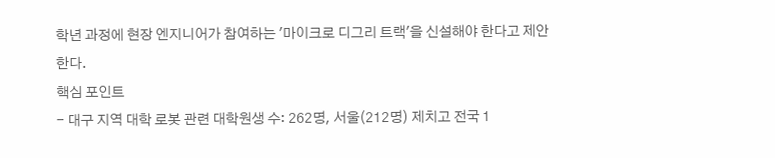학년 과정에 현장 엔지니어가 참여하는 '마이크로 디그리 트랙'을 신설해야 한다고 제안한다.
핵심 포인트
- 대구 지역 대학 로봇 관련 대학원생 수: 262명, 서울(212명) 제치고 전국 1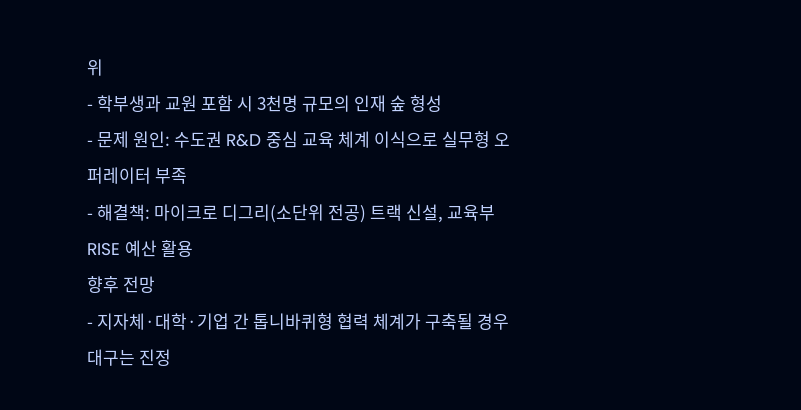위
- 학부생과 교원 포함 시 3천명 규모의 인재 숲 형성
- 문제 원인: 수도권 R&D 중심 교육 체계 이식으로 실무형 오퍼레이터 부족
- 해결책: 마이크로 디그리(소단위 전공) 트랙 신설, 교육부 RISE 예산 활용
향후 전망
- 지자체·대학·기업 간 톱니바퀴형 협력 체계가 구축될 경우 대구는 진정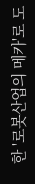한 '로봇산업의 메카'로 도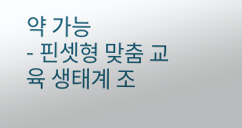약 가능
- 핀셋형 맞춤 교육 생태계 조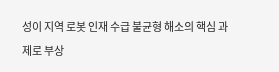성이 지역 로봇 인재 수급 불균형 해소의 핵심 과제로 부상